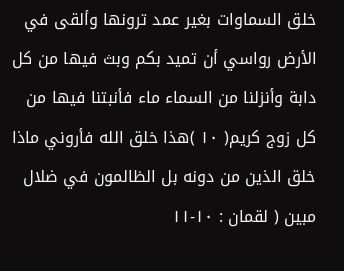خلق السماوات بغير عمد ترونها وألقى في الأرض رواسي أن تميد بكم وبث فيها من كل دابة وأنزلنا من السماء ماء فأنبتنا فيها من كل زوج كريم( ١٠ )هذا خلق الله فأروني ماذا خلق الذين من دونه بل الظالمون في ضلال مبين ( لقمان : ١٠-١١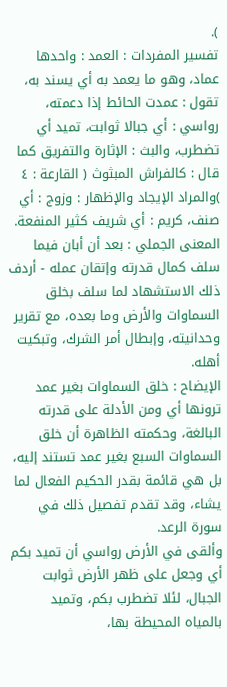).
تفسير المفردات : العمد : واحدها عماد، وهو ما يعمد به أي يسند به، تقول : عمدت الحائط إذا دعمته، رواسي : أي جبالا ثوابت، تميد أي تضطرب، والبث : الإثارة والتفريق كما قال : كالفراش المبثوث ( القارعة : ٤ )والمراد الإيجاد والإظهار : وزوج : أي صنف، كريم : أي شريف كثير المنفعة.
المعنى الجملي : بعد أن أبان فيما سلف كمال قدرته وإتقان عمله - أردف ذلك الاستشهاد لما سلف بخلق السماوات والأرض وما بعده، مع تقرير وحدانيته، وإبطال أمر الشرك، وتبكيت أهله.
الإيضاح : خلق السماوات بغير عمد ترونها أي ومن الأدلة على قدرته البالغة، وحكمته الظاهرة أن خلق السماوات السبع بغير عمد تستند إليه، بل هي قائمة بقدر الحكيم الفعال لما يشاء، وقد تقدم تفصيل ذلك في سورة الرعد.
وألقى في الأرض رواسي أن تميد بكم أي وجعل على ظهر الأرض ثوابت الجبال، لئلا تضطرب بكم، وتميد بالمياه المحيطة بها،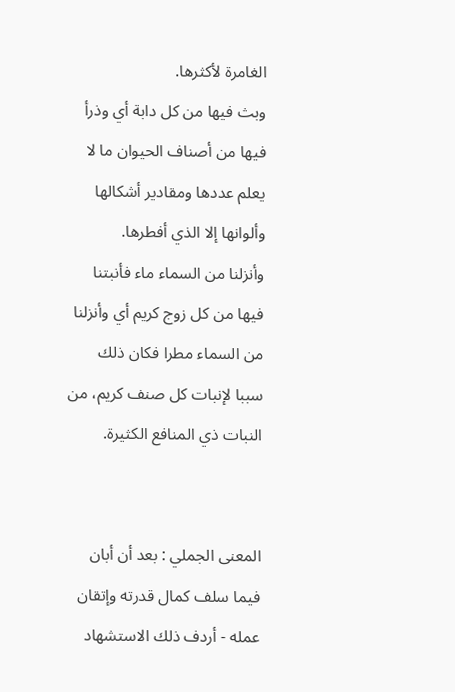الغامرة لأكثرها.
وبث فيها من كل دابة أي وذرأ فيها من أصناف الحيوان ما لا يعلم عددها ومقادير أشكالها وألوانها إلا الذي أفطرها.
وأنزلنا من السماء ماء فأنبتنا فيها من كل زوج كريم أي وأنزلنا من السماء مطرا فكان ذلك سببا لإنبات كل صنف كريم، من النبات ذي المنافع الكثيرة.


المعنى الجملي : بعد أن أبان فيما سلف كمال قدرته وإتقان عمله - أردف ذلك الاستشهاد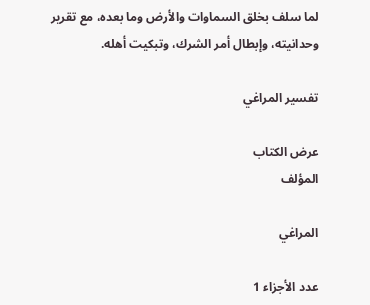لما سلف بخلق السماوات والأرض وما بعده، مع تقرير وحدانيته، وإبطال أمر الشرك، وتبكيت أهله.

تفسير المراغي

عرض الكتاب
المؤلف

المراغي

عدد الأجزاء 1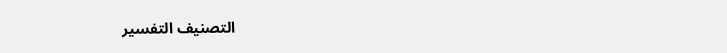التصنيف التفسير